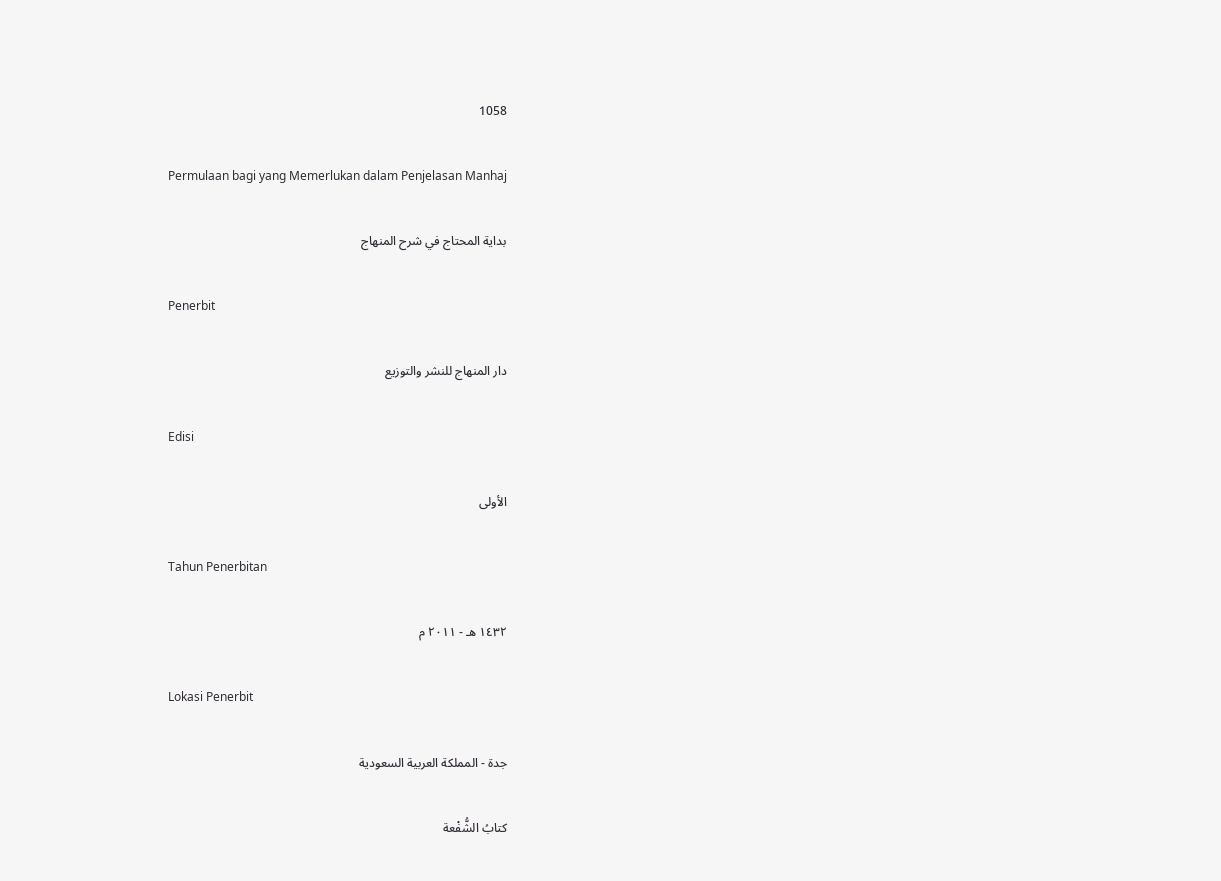1058

Permulaan bagi yang Memerlukan dalam Penjelasan Manhaj

بداية المحتاج في شرح المنهاج

Penerbit

دار المنهاج للنشر والتوزيع

Edisi

الأولى

Tahun Penerbitan

١٤٣٢ هـ - ٢٠١١ م

Lokasi Penerbit

جدة - المملكة العربية السعودية

كتابُ الشُّفْعة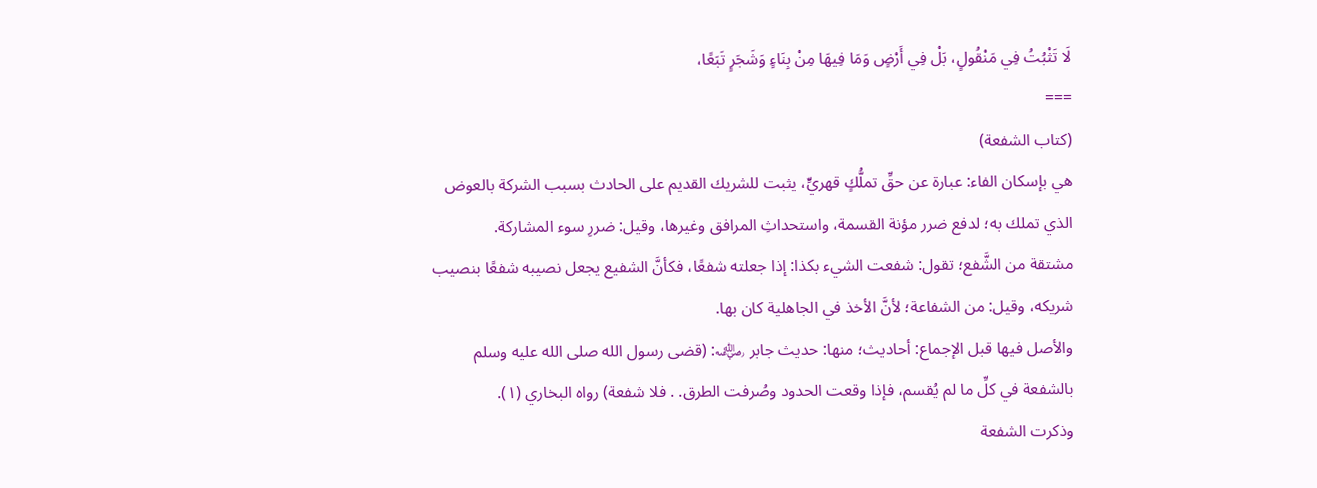لَا تَثْبُتُ فِي مَنْقُولٍ، بَلْ فِي أَرْضٍ وَمَا فِيهَا مِنْ بِنَاءٍ وَشَجَرٍ تَبَعًا،
===
(كتاب الشفعة)
هي بإسكان الفاء: عبارة عن حقِّ تملُّكٍ قهريٍّ، يثبت للشريك القديم على الحادث بسبب الشركة بالعوض الذي تملك به؛ لدفع ضرر مؤنة القسمة، واستحداثِ المرافق وغيرها، وقيل: ضررِ سوء المشاركة.
مشتقة من الشَّفع؛ تقول: شفعت الشيء بكذا: إذا جعلته شفعًا، فكأنَّ الشفيع يجعل نصيبه شفعًا بنصيب شريكه، وقيل: من الشفاعة؛ لأنَّ الأخذ في الجاهلية كان بها.
والأصل فيها قبل الإجماع: أحاديث؛ منها: حديث جابر ﵁: (قضى رسول الله صلى الله عليه وسلم بالشفعة في كلِّ ما لم يُقسم، فإذا وقعت الحدود وصُرفت الطرق. . فلا شفعة) رواه البخاري (١).
وذكرت الشفعة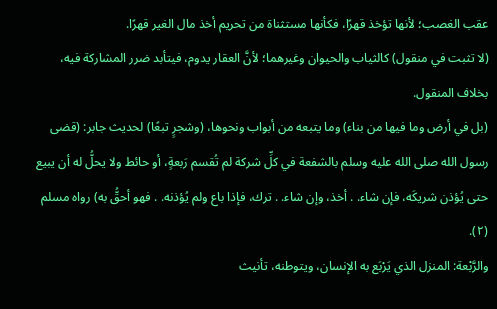عقب الغصب؛ لأنها تؤخذ قهرًا، فكأنها مستثناة من تحريم أخذ مال الغير قهرًا.
(لا تثبت في منقول) كالثياب والحيوان وغيرهما؛ لأنَّ العقار يدوم، فيتأبد ضرر المشاركة فيه، بخلاف المنقول.
(بل في أرض وما فيها من بناء) وما يتبعه من أبواب ونحوها، (وشجرٍ تبعًا) لحديث جابر: (قضى رسول الله صلى الله عليه وسلم بالشفعة في كلِّ شركة لم تُقسم رَبعةٍ، أو حائط ولا يحلُّ له أن يبيع حتى يُؤذن شريكَه، فإن شاء. . أخذ، وإن شاء. . ترك، فإذا باع ولم يُؤذنه. . فهو أحقُّ به) رواه مسلم (٢).
والرَّبْعة: المنزل الذي يَرْبَع به الإنسان، ويتوطنه، تأنيث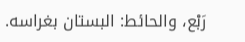رَبْع، والحائط: البستان بغراسه.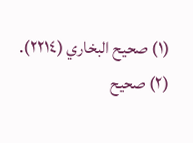(١) صحيح البخاري (٢٢١٤).
(٢) صحيح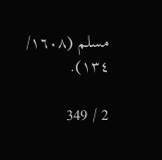مسلم (١٦٠٨/ ١٣٤).

2 / 349